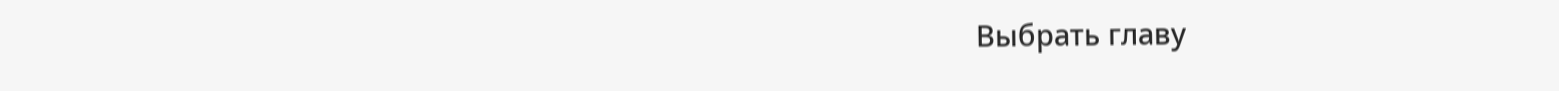Выбрать главу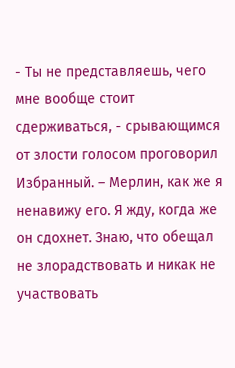- Ты не представляешь, чего мне вообще стоит сдерживаться, - срывающимся от злости голосом проговорил Избранный. – Мерлин, как же я ненавижу его. Я жду, когда же он сдохнет. Знаю, что обещал не злорадствовать и никак не участвовать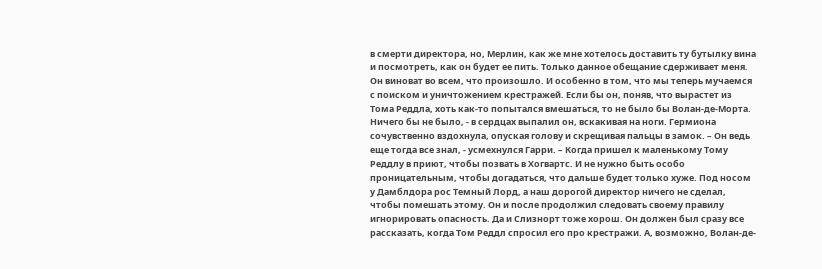в смерти директора, но, Мерлин, как же мне хотелось доставить ту бутылку вина и посмотреть, как он будет ее пить. Только данное обещание сдерживает меня. Он виноват во всем, что произошло. И особенно в том, что мы теперь мучаемся с поиском и уничтожением крестражей. Если бы он, поняв, что вырастет из Тома Реддла, хоть как-то попытался вмешаться, то не было бы Волан-де-Морта. Ничего бы не было, - в сердцах выпалил он, вскакивая на ноги. Гермиона сочувственно вздохнула, опуская голову и скрещивая пальцы в замок. – Он ведь еще тогда все знал, - усмехнулся Гарри. – Когда пришел к маленькому Тому Реддлу в приют, чтобы позвать в Хогвартс. И не нужно быть особо проницательным, чтобы догадаться, что дальше будет только хуже. Под носом у Дамблдора рос Темный Лорд, а наш дорогой директор ничего не сделал, чтобы помешать этому. Он и после продолжил следовать своему правилу игнорировать опасность. Да и Слизнорт тоже хорош. Он должен был сразу все рассказать, когда Том Реддл спросил его про крестражи. А, возможно, Волан-де-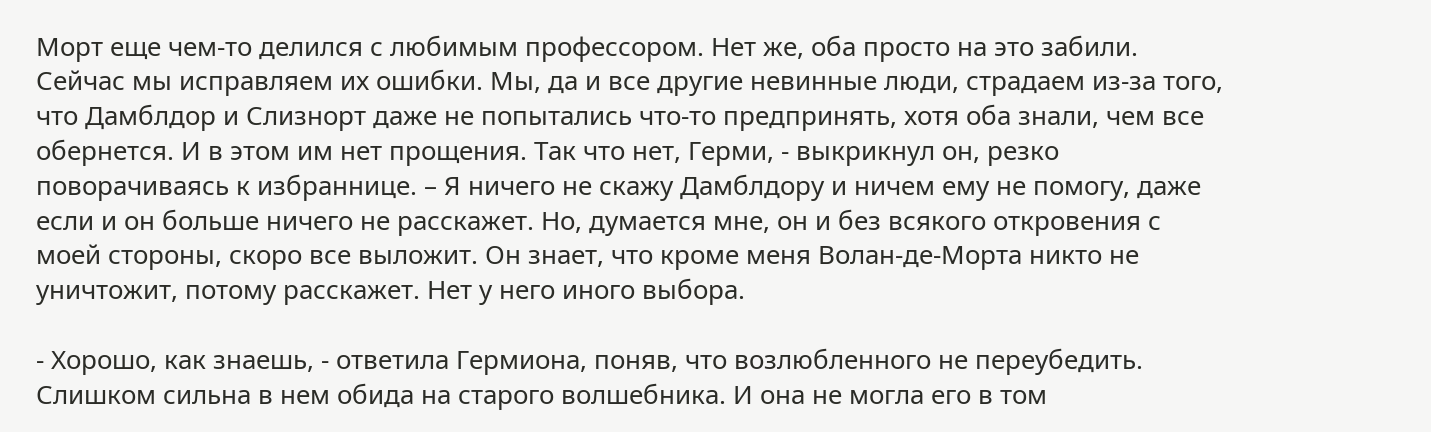Морт еще чем-то делился с любимым профессором. Нет же, оба просто на это забили. Сейчас мы исправляем их ошибки. Мы, да и все другие невинные люди, страдаем из-за того, что Дамблдор и Слизнорт даже не попытались что-то предпринять, хотя оба знали, чем все обернется. И в этом им нет прощения. Так что нет, Герми, - выкрикнул он, резко поворачиваясь к избраннице. – Я ничего не скажу Дамблдору и ничем ему не помогу, даже если и он больше ничего не расскажет. Но, думается мне, он и без всякого откровения с моей стороны, скоро все выложит. Он знает, что кроме меня Волан-де-Морта никто не уничтожит, потому расскажет. Нет у него иного выбора.

- Хорошо, как знаешь, - ответила Гермиона, поняв, что возлюбленного не переубедить. Слишком сильна в нем обида на старого волшебника. И она не могла его в том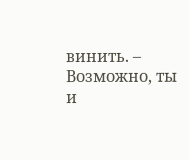винить. – Возможно, ты и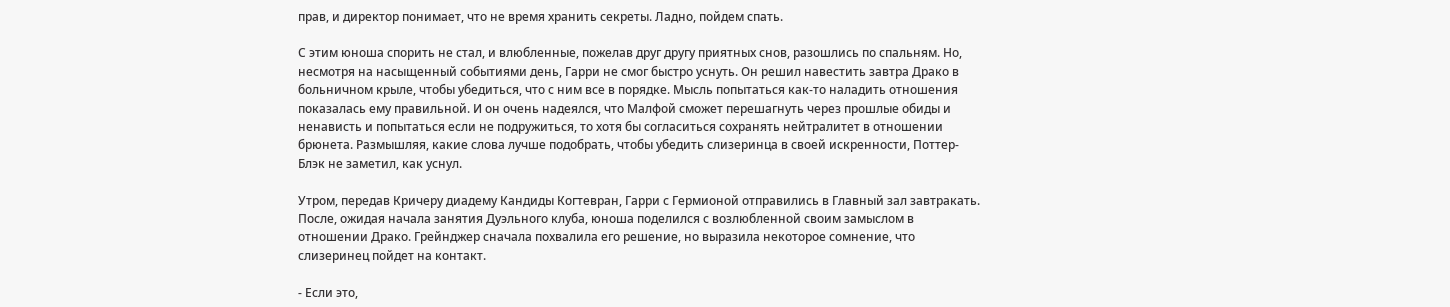прав, и директор понимает, что не время хранить секреты. Ладно, пойдем спать.

С этим юноша спорить не стал, и влюбленные, пожелав друг другу приятных снов, разошлись по спальням. Но, несмотря на насыщенный событиями день, Гарри не смог быстро уснуть. Он решил навестить завтра Драко в больничном крыле, чтобы убедиться, что с ним все в порядке. Мысль попытаться как-то наладить отношения показалась ему правильной. И он очень надеялся, что Малфой сможет перешагнуть через прошлые обиды и ненависть и попытаться если не подружиться, то хотя бы согласиться сохранять нейтралитет в отношении брюнета. Размышляя, какие слова лучше подобрать, чтобы убедить слизеринца в своей искренности, Поттер-Блэк не заметил, как уснул.

Утром, передав Кричеру диадему Кандиды Когтевран, Гарри с Гермионой отправились в Главный зал завтракать. После, ожидая начала занятия Дуэльного клуба, юноша поделился с возлюбленной своим замыслом в отношении Драко. Грейнджер сначала похвалила его решение, но выразила некоторое сомнение, что слизеринец пойдет на контакт.

- Если это,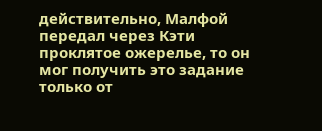действительно, Малфой передал через Кэти проклятое ожерелье, то он мог получить это задание только от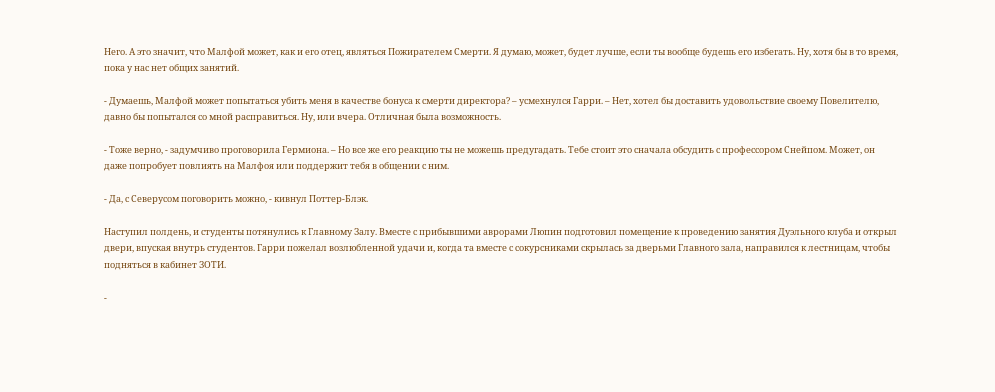Него. А это значит, что Малфой может, как и его отец, являться Пожирателем Смерти. Я думаю, может, будет лучше, если ты вообще будешь его избегать. Ну, хотя бы в то время, пока у нас нет общих занятий.

- Думаешь, Малфой может попытаться убить меня в качестве бонуса к смерти директора? – усмехнулся Гарри. – Нет, хотел бы доставить удовольствие своему Повелителю, давно бы попытался со мной расправиться. Ну, или вчера. Отличная была возможность.

- Тоже верно, - задумчиво проговорила Гермиона. – Но все же его реакцию ты не можешь предугадать. Тебе стоит это сначала обсудить с профессором Снейпом. Может, он даже попробует повлиять на Малфоя или поддержит тебя в общении с ним.

- Да, с Северусом поговорить можно, - кивнул Поттер-Блэк.

Наступил полдень, и студенты потянулись к Главному Залу. Вместе с прибывшими аврорами Люпин подготовил помещение к проведению занятия Дуэльного клуба и открыл двери, впуская внутрь студентов. Гарри пожелал возлюбленной удачи и, когда та вместе с сокурсниками скрылась за дверьми Главного зала, направился к лестницам, чтобы подняться в кабинет ЗОТИ.

-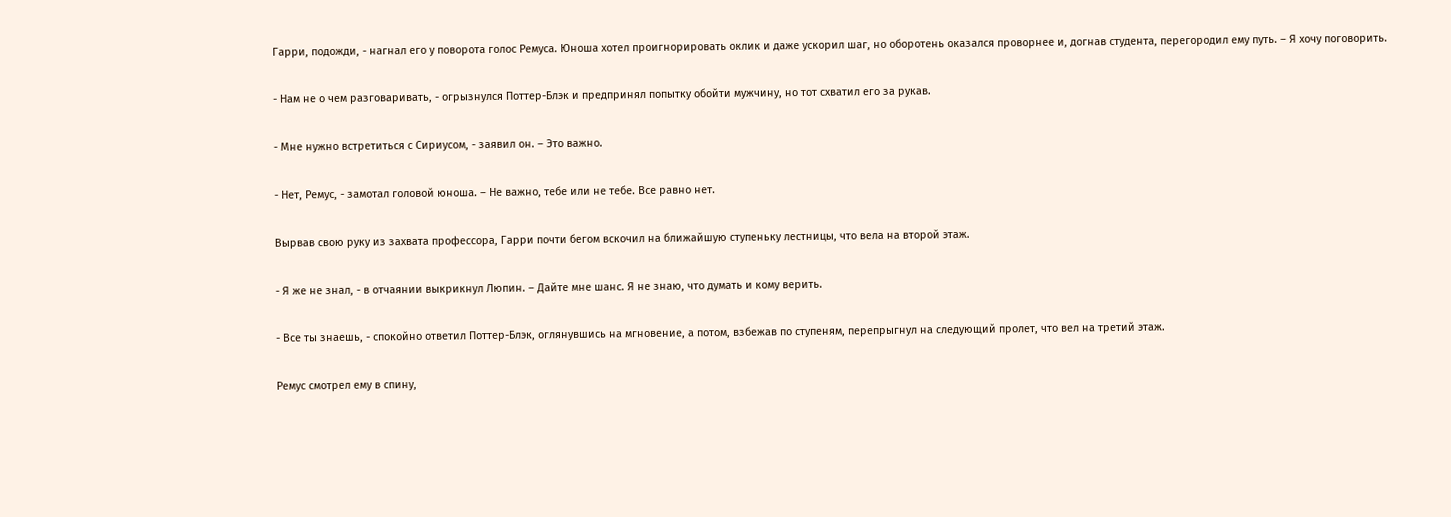Гарри, подожди, - нагнал его у поворота голос Ремуса. Юноша хотел проигнорировать оклик и даже ускорил шаг, но оборотень оказался проворнее и, догнав студента, перегородил ему путь. – Я хочу поговорить.

- Нам не о чем разговаривать, - огрызнулся Поттер-Блэк и предпринял попытку обойти мужчину, но тот схватил его за рукав.

- Мне нужно встретиться с Сириусом, - заявил он. – Это важно.

- Нет, Ремус, - замотал головой юноша. – Не важно, тебе или не тебе. Все равно нет.

Вырвав свою руку из захвата профессора, Гарри почти бегом вскочил на ближайшую ступеньку лестницы, что вела на второй этаж.

- Я же не знал, - в отчаянии выкрикнул Люпин. – Дайте мне шанс. Я не знаю, что думать и кому верить.

- Все ты знаешь, - спокойно ответил Поттер-Блэк, оглянувшись на мгновение, а потом, взбежав по ступеням, перепрыгнул на следующий пролет, что вел на третий этаж.

Ремус смотрел ему в спину,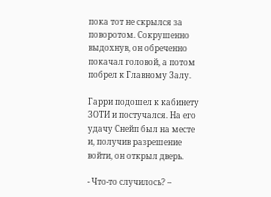пока тот не скрылся за поворотом. Сокрушенно выдохнув, он обреченно покачал головой, а потом побрел к Главному Залу.

Гарри подошел к кабинету ЗОТИ и постучался. На его удачу Снейп был на месте и, получив разрешение войти, он открыл дверь.

- Что-то случилось? –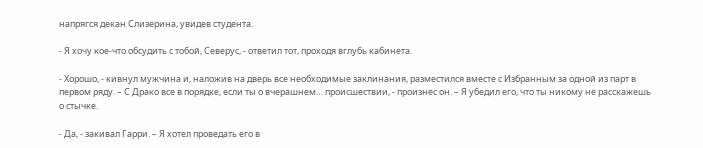напрягся декан Слизерина, увидев студента.

- Я хочу кое-что обсудить с тобой, Северус, - ответил тот, проходя вглубь кабинета.

- Хорошо, - кивнул мужчина и, наложив на дверь все необходимые заклинания, разместился вместе с Избранным за одной из парт в первом ряду. – С Драко все в порядке, если ты о вчерашнем… происшествии, - произнес он. – Я убедил его, что ты никому не расскажешь о стычке.

- Да, - закивал Гарри. – Я хотел проведать его в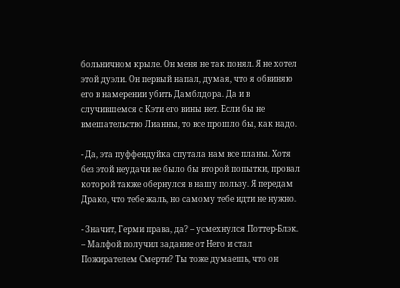больничном крыле. Он меня не так понял. Я не хотел этой дуэли. Он первый напал, думая, что я обвиняю его в намерении убить Дамблдора. Да и в случившемся с Кэти его вины нет. Если бы не вмешательство Лианны, то все прошло бы, как надо.

- Да, эта пуффендуйка спутала нам все планы. Хотя без этой неудачи не было бы второй попытки, провал которой также обернулся в нашу пользу. Я передам Драко, что тебе жаль, но самому тебе идти не нужно.

- Значит, Герми права, да? – усмехнулся Поттер-Блэк. – Малфой получил задание от Него и стал Пожирателем Смерти? Ты тоже думаешь, что он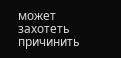может захотеть причинить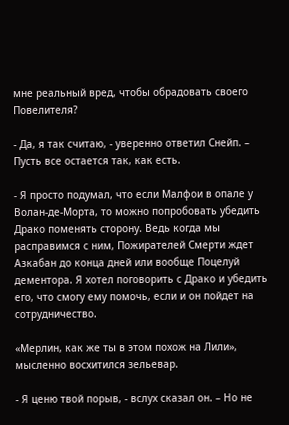мне реальный вред, чтобы обрадовать своего Повелителя?

- Да, я так считаю, - уверенно ответил Снейп. – Пусть все остается так, как есть.

- Я просто подумал, что если Малфои в опале у Волан-де-Морта, то можно попробовать убедить Драко поменять сторону. Ведь когда мы расправимся с ним, Пожирателей Смерти ждет Азкабан до конца дней или вообще Поцелуй дементора. Я хотел поговорить с Драко и убедить его, что смогу ему помочь, если и он пойдет на сотрудничество.

«Мерлин, как же ты в этом похож на Лили», мысленно восхитился зельевар.

- Я ценю твой порыв, - вслух сказал он. – Но не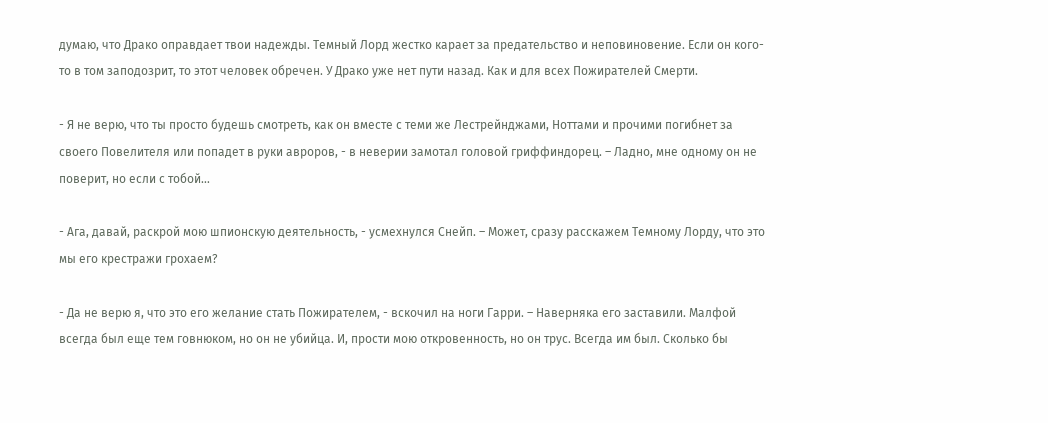думаю, что Драко оправдает твои надежды. Темный Лорд жестко карает за предательство и неповиновение. Если он кого-то в том заподозрит, то этот человек обречен. У Драко уже нет пути назад. Как и для всех Пожирателей Смерти.

- Я не верю, что ты просто будешь смотреть, как он вместе с теми же Лестрейнджами, Ноттами и прочими погибнет за своего Повелителя или попадет в руки авроров, - в неверии замотал головой гриффиндорец. – Ладно, мне одному он не поверит, но если с тобой…

- Ага, давай, раскрой мою шпионскую деятельность, - усмехнулся Снейп. – Может, сразу расскажем Темному Лорду, что это мы его крестражи грохаем?

- Да не верю я, что это его желание стать Пожирателем, - вскочил на ноги Гарри. – Наверняка его заставили. Малфой всегда был еще тем говнюком, но он не убийца. И, прости мою откровенность, но он трус. Всегда им был. Сколько бы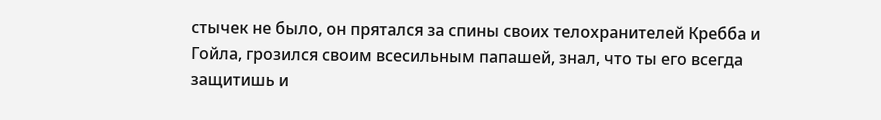стычек не было, он прятался за спины своих телохранителей Кребба и Гойла, грозился своим всесильным папашей, знал, что ты его всегда защитишь и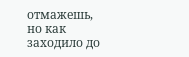отмажешь, но как заходило до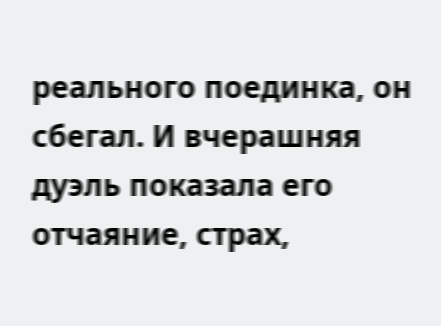реального поединка, он сбегал. И вчерашняя дуэль показала его отчаяние, страх,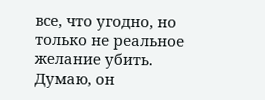все, что угодно, но только не реальное желание убить. Думаю, он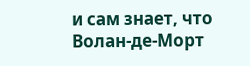и сам знает, что Волан-де-Морт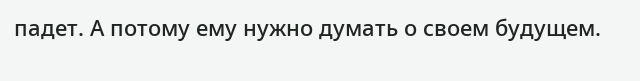падет. А потому ему нужно думать о своем будущем.